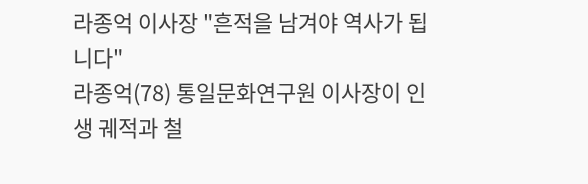라종억 이사장 "흔적을 남겨야 역사가 됩니다"
라종억(78) 통일문화연구원 이사장이 인생 궤적과 철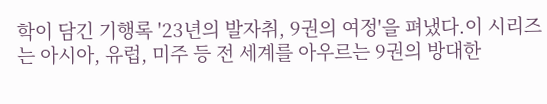학이 담긴 기행록 '23년의 발자취, 9권의 여정'을 펴냈다.이 시리즈는 아시아, 유럽, 미주 등 전 세계를 아우르는 9권의 방대한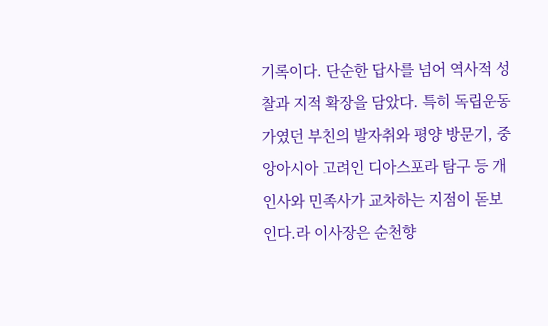기록이다. 단순한 답사를 넘어 역사적 성찰과 지적 확장을 담았다. 특히 독립운동가였던 부친의 발자취와 평양 방문기, 중앙아시아 고려인 디아스포라 탐구 등 개인사와 민족사가 교차하는 지점이 돋보인다.라 이사장은 순천향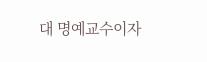대 명예교수이자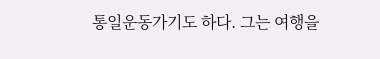통일운동가기도 하다. 그는 여행을